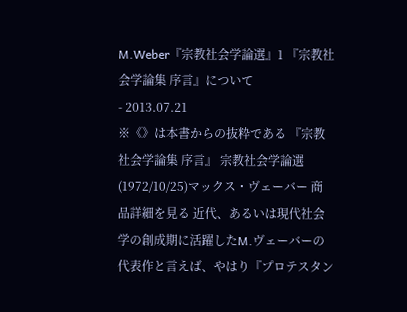M.Weber『宗教社会学論選』1 『宗教社会学論集 序言』について
- 2013.07.21
※《》は本書からの抜粋である 『宗教社会学論集 序言』 宗教社会学論選(1972/10/25)マックス・ヴェーバー 商品詳細を見る 近代、あるいは現代社会学の創成期に活躍したM.ヴェーバーの代表作と言えば、やはり『プロテスタン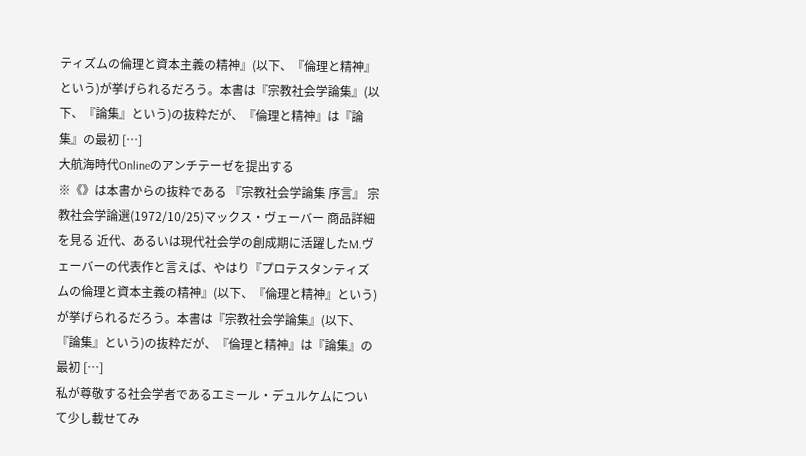ティズムの倫理と資本主義の精神』(以下、『倫理と精神』という)が挙げられるだろう。本書は『宗教社会学論集』(以下、『論集』という)の抜粋だが、『倫理と精神』は『論集』の最初 […]
大航海時代Onlineのアンチテーゼを提出する
※《》は本書からの抜粋である 『宗教社会学論集 序言』 宗教社会学論選(1972/10/25)マックス・ヴェーバー 商品詳細を見る 近代、あるいは現代社会学の創成期に活躍したM.ヴェーバーの代表作と言えば、やはり『プロテスタンティズムの倫理と資本主義の精神』(以下、『倫理と精神』という)が挙げられるだろう。本書は『宗教社会学論集』(以下、『論集』という)の抜粋だが、『倫理と精神』は『論集』の最初 […]
私が尊敬する社会学者であるエミール・デュルケムについて少し載せてみ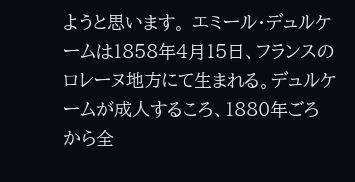ようと思います。 エミール・デュルケームは1858年4月15日、フランスのロレーヌ地方にて生まれる。デュルケームが成人するころ、1880年ごろから全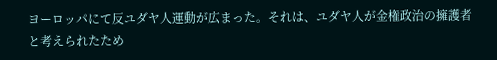ヨーロッパにて反ユダヤ人運動が広まった。それは、ユダヤ人が金権政治の擁護者と考えられたため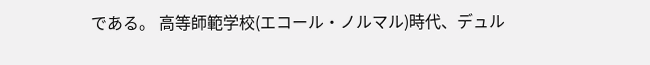である。 高等師範学校(エコール・ノルマル)時代、デュル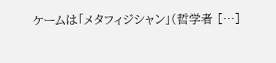ケームは「メタフィジシャン」(哲学者 […]